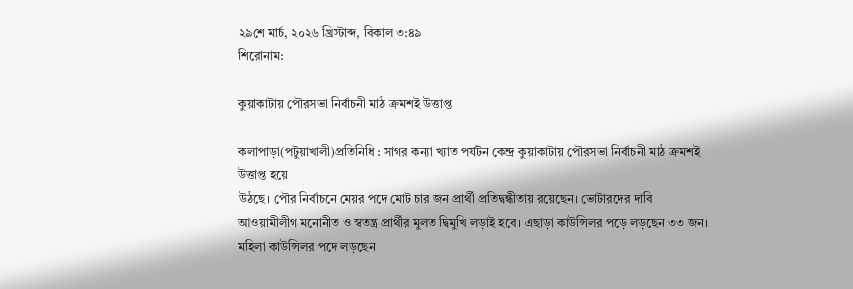২৯শে মার্চ, ২০২৬ খ্রিস্টাব্দ, বিকাল ৩:৪৯
শিরোনাম:

কুয়াকাটায় পৌরসভা নির্বাচনী মাঠ ক্রমশই উত্তাপ্ত

কলাপাড়া(পটুয়াখালী)প্রতিনিধি : সাগর কন্যা খ্যাত পর্যটন কেন্দ্র কুয়াকাটায় পৌরসভা নির্বাচনী মাঠ ক্রমশই উত্তাপ্ত হয়ে
উঠছে। পৌর নির্বাচনে মেয়র পদে মোট চার জন প্রার্থী প্রতিদ্বন্ধীতায় রয়েছেন। ভোটারদের দাবি আওয়ামীলীগ মনোনীত ও স্বতন্ত্র প্রার্থীর মুলত দ্বিমুখি লড়াই হবে। এছাড়া কাউন্সিলর পড়ে লড়ছেন ৩৩ জন। মহিলা কাউন্সিলর পদে লড়ছেন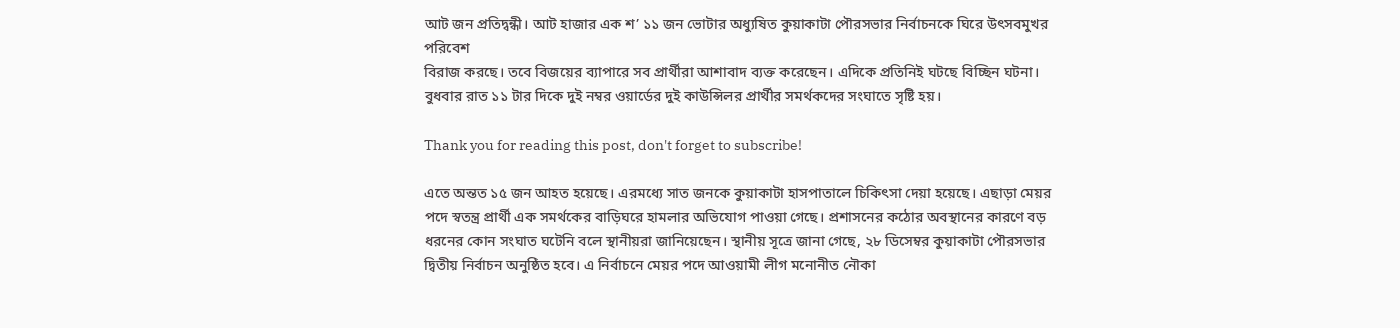আট জন প্রতিদ্বন্ধী। আট হাজার এক শ’ ১১ জন ভোটার অধ্যুষিত কুয়াকাটা পৌরসভার নির্বাচনকে ঘিরে উৎসবমুখর পরিবেশ
বিরাজ করছে। তবে বিজয়ের ব্যাপারে সব প্রার্থীরা আশাবাদ ব্যক্ত করেছেন। এদিকে প্রতিনিই ঘটছে বিচ্ছিন ঘটনা। বুধবার রাত ১১ টার দিকে দুই নম্বর ওয়ার্ডের দুই কাউন্সিলর প্রার্থীর সমর্থকদের সংঘাতে সৃষ্টি হয়।

Thank you for reading this post, don't forget to subscribe!

এতে অন্তত ১৫ জন আহত হয়েছে। এরমধ্যে সাত জনকে কুয়াকাটা হাসপাতালে চিকিৎসা দেয়া হয়েছে। এছাড়া মেয়র পদে স্বতন্ত্র প্রার্থী এক সমর্থকের বাড়িঘরে হামলার অভিযোগ পাওয়া গেছে। প্রশাসনের কঠোর অবস্থানের কারণে বড় ধরনের কোন সংঘাত ঘটেনি বলে স্থানীয়রা জানিয়েছেন। স্থানীয় সূত্রে জানা গেছে, ২৮ ডিসেম্বর কুয়াকাটা পৌরসভার দ্বিতীয় নির্বাচন অনুষ্ঠিত হবে। এ নির্বাচনে মেয়র পদে আওয়ামী লীগ মনোনীত নৌকা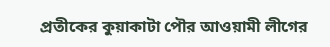প্রতীকের কুয়াকাটা পৌর আওয়ামী লীগের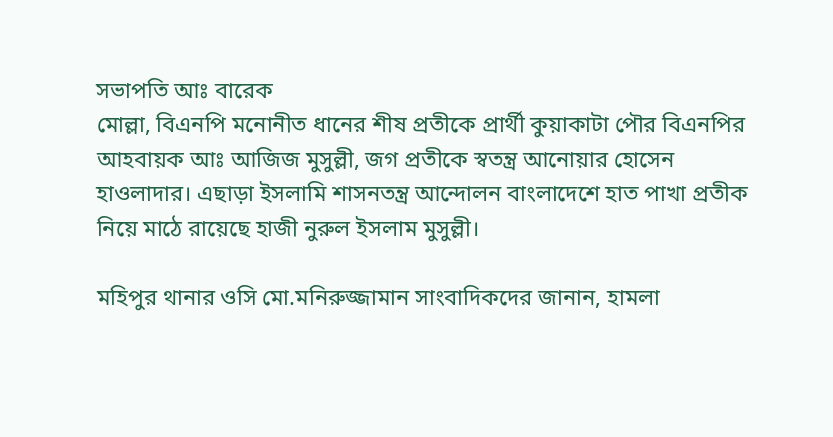সভাপতি আঃ বারেক
মোল্লা, বিএনপি মনোনীত ধানের শীষ প্রতীকে প্রার্থী কুয়াকাটা পৌর বিএনপির আহবায়ক আঃ আজিজ মুসুল্লী, জগ প্রতীকে স্বতন্ত্র আনোয়ার হোসেন হাওলাদার। এছাড়া ইসলামি শাসনতন্ত্র আন্দোলন বাংলাদেশে হাত পাখা প্রতীক নিয়ে মাঠে রায়েছে হাজী নুরুল ইসলাম মুসুল্লী।

মহিপুর থানার ওসি মো.মনিরুজ্জামান সাংবাদিকদের জানান, হামলা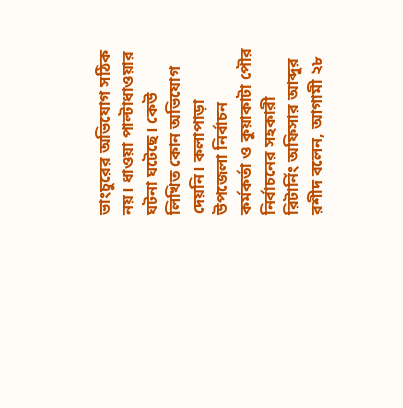ভাংচুরের অভিযোগ সঠিক নয়। ধাওয়া পাল্টাধাওয়ার ঘটনা ঘটেছে। কেউ লিখিত কোন অভিযোগ দেয়নি। কলাপাড়া উপজেলা নির্বাচন কর্মকর্তা ও কুয়াকাটা পৌর নির্বাচনের সহকারী রিটার্নিং অফিসার আব্দুর রশীদ বলেন, আগামী ২৮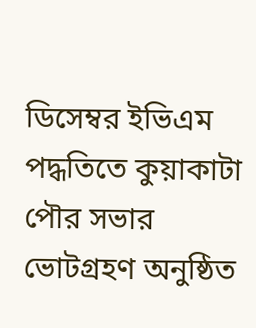ডিসেম্বর ইভিএম পদ্ধতিতে কুয়াকাটা পৌর সভার ভোটগ্রহণ অনুষ্ঠিত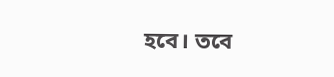হবে। তবে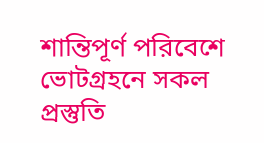শান্তিপূর্ণ পরিবেশে ভোটগ্রহনে সকল প্রস্তুতি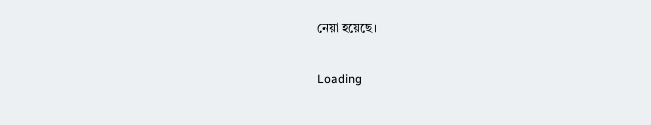নেয়া হয়েছে।

Loading